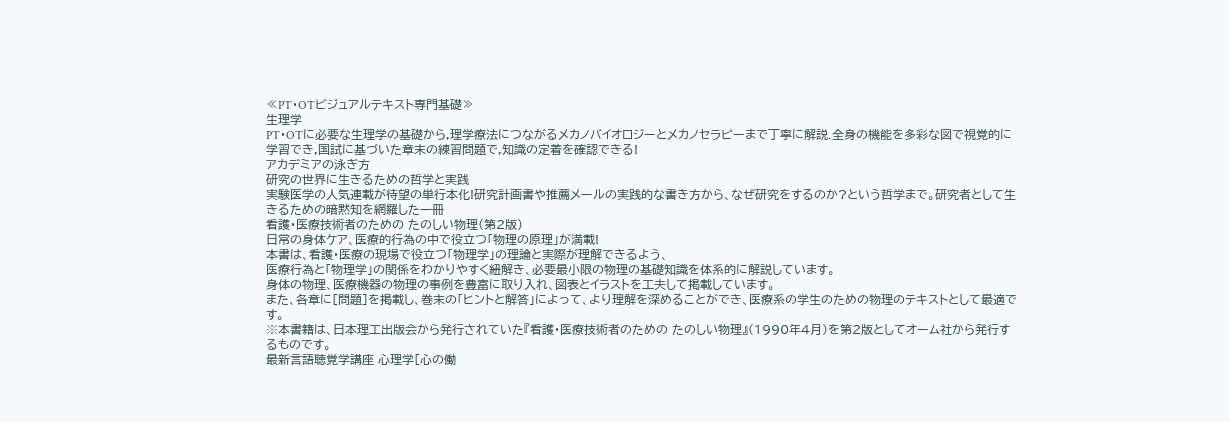≪PT・OTビジュアルテキスト専門基礎≫
生理学
PT・OTに必要な生理学の基礎から,理学療法につながるメカノバイオロジーとメカノセラピーまで丁寧に解説.全身の機能を多彩な図で視覚的に学習でき,国試に基づいた章末の練習問題で,知識の定着を確認できる!
アカデミアの泳ぎ方
研究の世界に生きるための哲学と実践
実験医学の人気連載が待望の単行本化!研究計画書や推薦メールの実践的な書き方から、なぜ研究をするのか?という哲学まで。研究者として生きるための暗黙知を網羅した一冊
看護・医療技術者のための たのしい物理(第2版)
日常の身体ケア、医療的行為の中で役立つ「物理の原理」が満載!
本書は、看護・医療の現場で役立つ「物理学」の理論と実際が理解できるよう、
医療行為と「物理学」の関係をわかりやすく紐解き、必要最小限の物理の基礎知識を体系的に解説しています。
身体の物理、医療機器の物理の事例を豊富に取り入れ、図表とイラストを工夫して掲載しています。
また、各章に[問題]を掲載し、巻末の「ヒントと解答」によって、より理解を深めることができ、医療系の学生のための物理のテキストとして最適です。
※本書籍は、日本理工出版会から発行されていた『看護・医療技術者のための たのしい物理』(1990年4月)を第2版としてオーム社から発行するものです。
最新言語聴覚学講座 心理学[心の働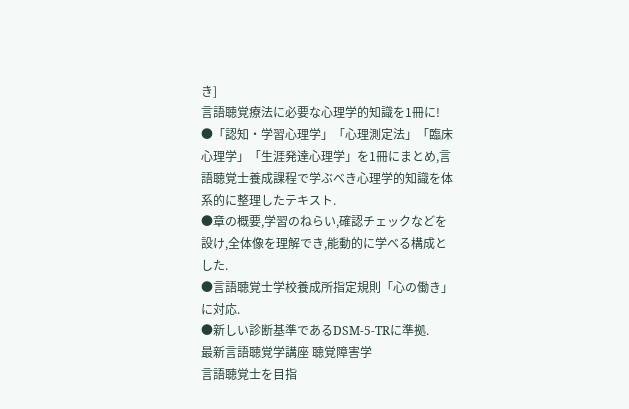き]
言語聴覚療法に必要な心理学的知識を1冊に!
●「認知・学習心理学」「心理測定法」「臨床心理学」「生涯発達心理学」を1冊にまとめ,言語聴覚士養成課程で学ぶべき心理学的知識を体系的に整理したテキスト.
●章の概要,学習のねらい,確認チェックなどを設け,全体像を理解でき,能動的に学べる構成とした.
●言語聴覚士学校養成所指定規則「心の働き」に対応.
●新しい診断基準であるDSM-5-TRに準拠.
最新言語聴覚学講座 聴覚障害学
言語聴覚士を目指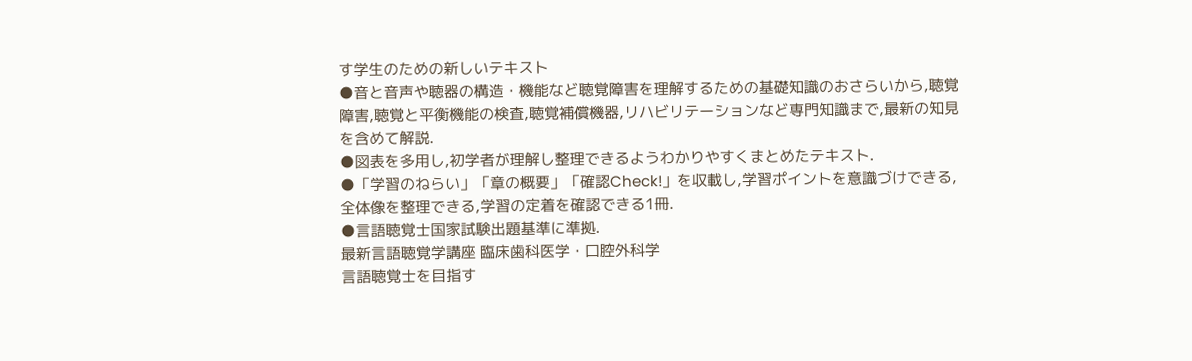す学生のための新しいテキスト
●音と音声や聴器の構造・機能など聴覚障害を理解するための基礎知識のおさらいから,聴覚障害,聴覚と平衡機能の検査,聴覚補償機器,リハビリテーションなど専門知識まで,最新の知見を含めて解説.
●図表を多用し,初学者が理解し整理できるようわかりやすくまとめたテキスト.
●「学習のねらい」「章の概要」「確認Check!」を収載し,学習ポイントを意識づけできる,全体像を整理できる,学習の定着を確認できる1冊.
●言語聴覚士国家試験出題基準に準拠.
最新言語聴覚学講座 臨床歯科医学・口腔外科学
言語聴覚士を目指す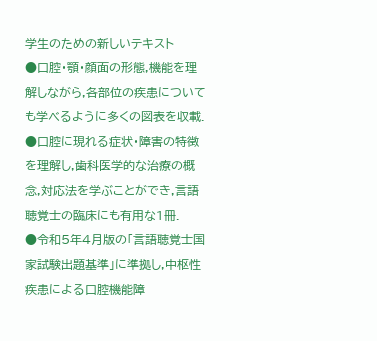学生のための新しいテキスト
●口腔・顎・顔面の形態,機能を理解しながら,各部位の疾患についても学べるように多くの図表を収載.
●口腔に現れる症状・障害の特徴を理解し,歯科医学的な治療の概念,対応法を学ぶことができ,言語聴覚士の臨床にも有用な1冊.
●令和5年4月版の「言語聴覚士国家試験出題基準」に準拠し,中枢性疾患による口腔機能障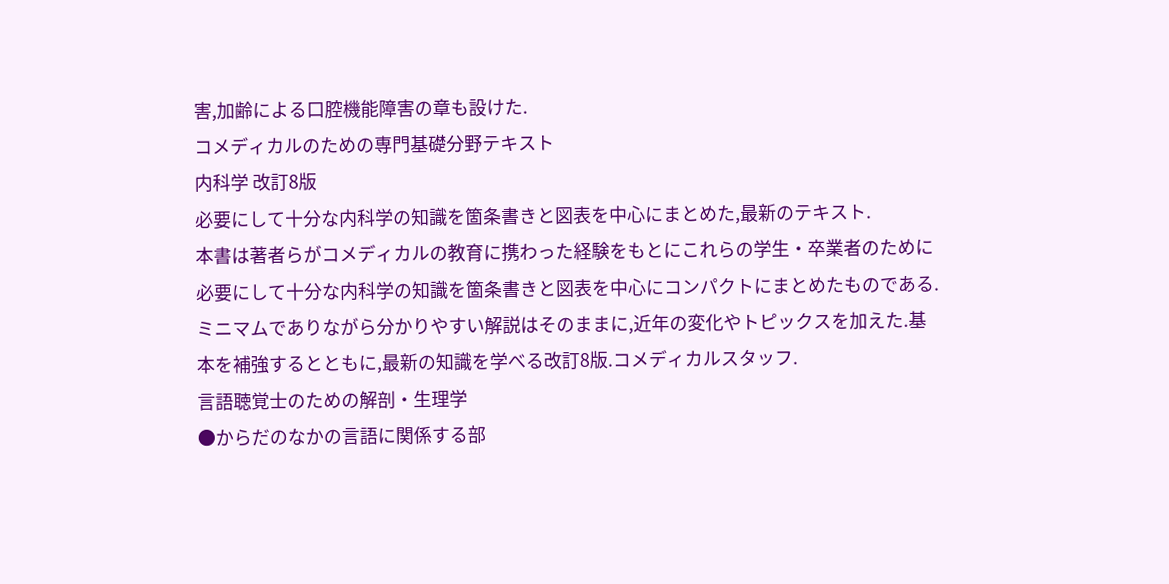害,加齢による口腔機能障害の章も設けた.
コメディカルのための専門基礎分野テキスト
内科学 改訂8版
必要にして十分な内科学の知識を箇条書きと図表を中心にまとめた,最新のテキスト.
本書は著者らがコメディカルの教育に携わった経験をもとにこれらの学生・卒業者のために必要にして十分な内科学の知識を箇条書きと図表を中心にコンパクトにまとめたものである.ミニマムでありながら分かりやすい解説はそのままに,近年の変化やトピックスを加えた.基本を補強するとともに,最新の知識を学べる改訂8版.コメディカルスタッフ.
言語聴覚士のための解剖・生理学
●からだのなかの言語に関係する部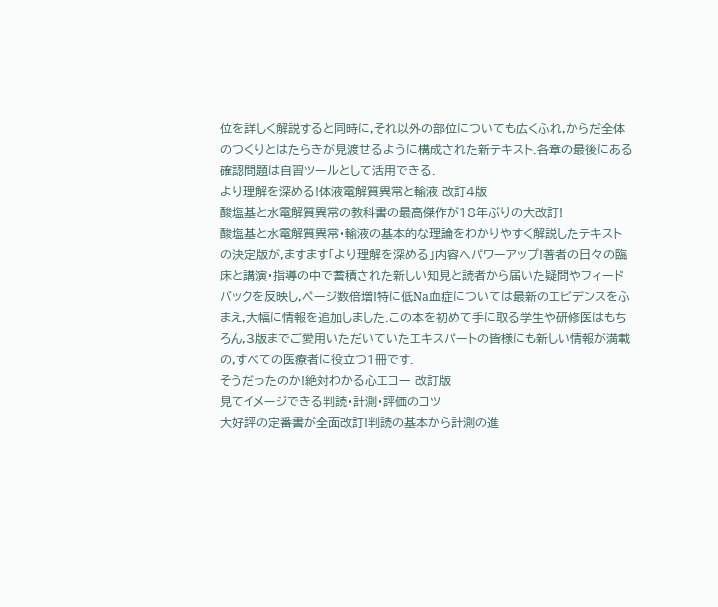位を詳しく解説すると同時に,それ以外の部位についても広くふれ,からだ全体のつくりとはたらきが見渡せるように構成された新テキスト.各章の最後にある確認問題は自習ツールとして活用できる.
より理解を深める!体液電解質異常と輸液 改訂4版
酸塩基と水電解質異常の教科書の最高傑作が18年ぶりの大改訂!
酸塩基と水電解質異常・輸液の基本的な理論をわかりやすく解説したテキストの決定版が,ますます「より理解を深める」内容へパワーアップ!著者の日々の臨床と講演・指導の中で蓄積された新しい知見と読者から届いた疑問やフィードバックを反映し,ページ数倍増!特に低Na血症については最新のエビデンスをふまえ,大幅に情報を追加しました.この本を初めて手に取る学生や研修医はもちろん,3版までご愛用いただいていたエキスパートの皆様にも新しい情報が満載の,すべての医療者に役立つ1冊です.
そうだったのか!絶対わかる心エコー 改訂版
見てイメージできる判読・計測・評価のコツ
大好評の定番書が全面改訂!判読の基本から計測の進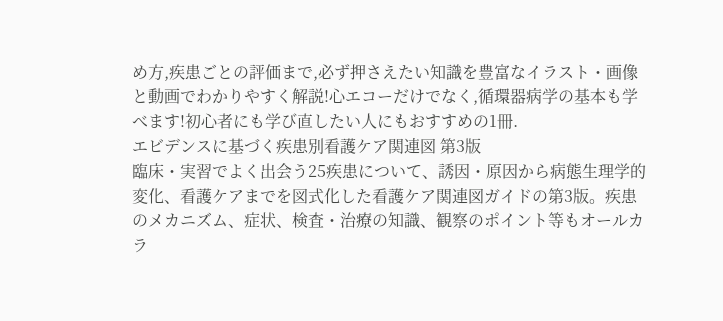め方,疾患ごとの評価まで,必ず押さえたい知識を豊富なイラスト・画像と動画でわかりやすく解説!心エコーだけでなく,循環器病学の基本も学べます!初心者にも学び直したい人にもおすすめの1冊.
エビデンスに基づく疾患別看護ケア関連図 第3版
臨床・実習でよく出会う25疾患について、誘因・原因から病態生理学的変化、看護ケアまでを図式化した看護ケア関連図ガイドの第3版。疾患のメカニズム、症状、検査・治療の知識、観察のポイント等もオールカラ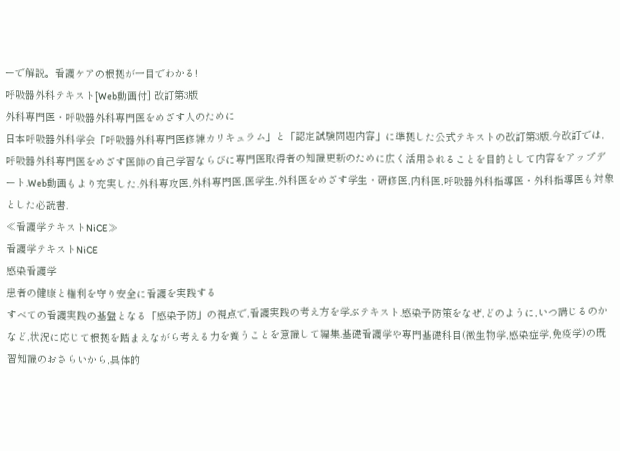ーで解説。看護ケアの根拠が一目でわかる!
呼吸器外科テキスト[Web動画付] 改訂第3版
外科専門医・呼吸器外科専門医をめざす人のために
日本呼吸器外科学会「呼吸器外科専門医修練カリキュラム」と「認定試験問題内容」に準拠した公式テキストの改訂第3版.今改訂では,呼吸器外科専門医をめざす医師の自己学習ならびに専門医取得者の知識更新のために広く活用されることを目的として内容をアップデート.Web動画もより充実した.外科専攻医,外科専門医,医学生,外科医をめざす学生・研修医,内科医,呼吸器外科指導医・外科指導医も対象とした必読書.
≪看護学テキストNiCE≫
看護学テキストNiCE
感染看護学
患者の健康と権利を守り安全に看護を実践する
すべての看護実践の基盤となる「感染予防」の視点で,看護実践の考え方を学ぶテキスト.感染予防策をなぜ,どのように,いつ講じるのかなど,状況に応じて根拠を踏まえながら考える力を養うことを意識して編集.基礎看護学や専門基礎科目(微生物学,感染症学,免疫学)の既習知識のおさらいから,具体的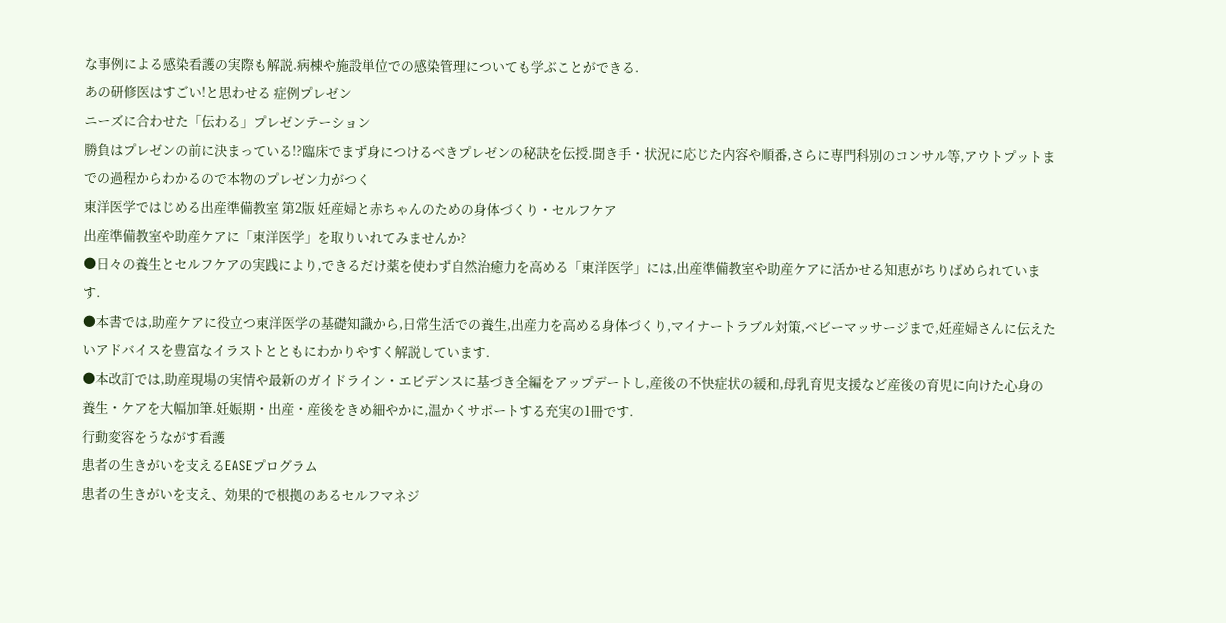な事例による感染看護の実際も解説.病棟や施設単位での感染管理についても学ぶことができる.
あの研修医はすごい!と思わせる 症例プレゼン
ニーズに合わせた「伝わる」プレゼンテーション
勝負はプレゼンの前に決まっている!?臨床でまず身につけるべきプレゼンの秘訣を伝授.聞き手・状況に応じた内容や順番,さらに専門科別のコンサル等,アウトプットまでの過程からわかるので本物のプレゼン力がつく
東洋医学ではじめる出産準備教室 第2版 妊産婦と赤ちゃんのための身体づくり・セルフケア
出産準備教室や助産ケアに「東洋医学」を取りいれてみませんか?
●日々の養生とセルフケアの実践により,できるだけ薬を使わず自然治癒力を高める「東洋医学」には,出産準備教室や助産ケアに活かせる知恵がちりばめられています.
●本書では,助産ケアに役立つ東洋医学の基礎知識から,日常生活での養生,出産力を高める身体づくり,マイナートラブル対策,ベビーマッサージまで,妊産婦さんに伝えたいアドバイスを豊富なイラストとともにわかりやすく解説しています.
●本改訂では,助産現場の実情や最新のガイドライン・エビデンスに基づき全編をアップデートし,産後の不快症状の緩和,母乳育児支援など産後の育児に向けた心身の養生・ケアを大幅加筆.妊娠期・出産・産後をきめ細やかに,温かくサポートする充実の1冊です.
行動変容をうながす看護
患者の生きがいを支えるEASEプログラム
患者の生きがいを支え、効果的で根拠のあるセルフマネジ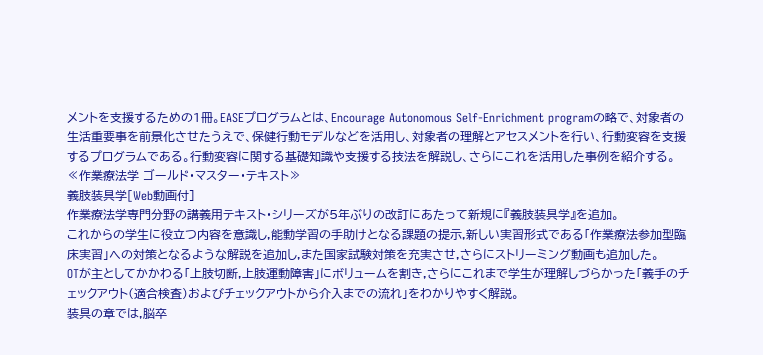メントを支援するための1冊。EASEプログラムとは、Encourage Autonomous Self-Enrichment programの略で、対象者の生活重要事を前景化させたうえで、保健行動モデルなどを活用し、対象者の理解とアセスメントを行い、行動変容を支援するプログラムである。行動変容に関する基礎知識や支援する技法を解説し、さらにこれを活用した事例を紹介する。
≪作業療法学 ゴールド・マスター・テキスト≫
義肢装具学[Web動画付]
作業療法学専門分野の講義用テキスト・シリーズが5年ぶりの改訂にあたって新規に『義肢装具学』を追加。
これからの学生に役立つ内容を意識し,能動学習の手助けとなる課題の提示,新しい実習形式である「作業療法参加型臨床実習」への対策となるような解説を追加し,また国家試験対策を充実させ,さらにストリーミング動画も追加した。
OTが主としてかかわる「上肢切断,上肢運動障害」にボリュームを割き,さらにこれまで学生が理解しづらかった「義手のチェックアウト(適合検査)およびチェックアウトから介入までの流れ」をわかりやすく解説。
装具の章では,脳卒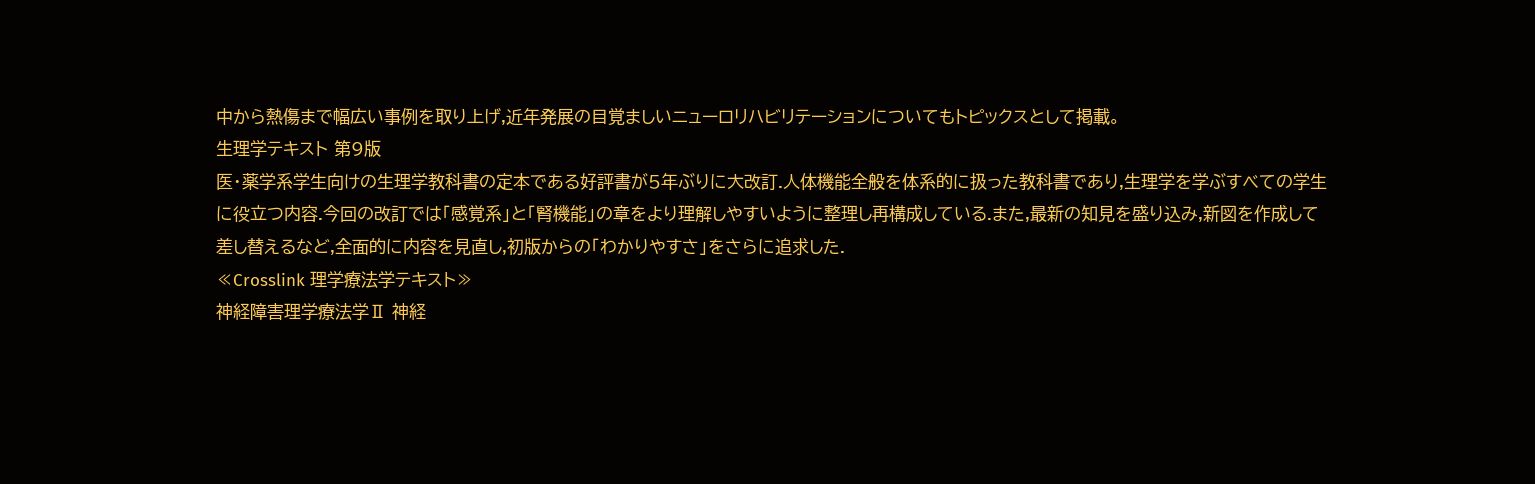中から熱傷まで幅広い事例を取り上げ,近年発展の目覚ましいニューロリハビリテーションについてもトピックスとして掲載。
生理学テキスト 第9版
医・薬学系学生向けの生理学教科書の定本である好評書が5年ぶりに大改訂.人体機能全般を体系的に扱った教科書であり,生理学を学ぶすべての学生に役立つ内容.今回の改訂では「感覚系」と「腎機能」の章をより理解しやすいように整理し再構成している.また,最新の知見を盛り込み,新図を作成して差し替えるなど,全面的に内容を見直し,初版からの「わかりやすさ」をさらに追求した.
≪Crosslink 理学療法学テキスト≫
神経障害理学療法学Ⅱ 神経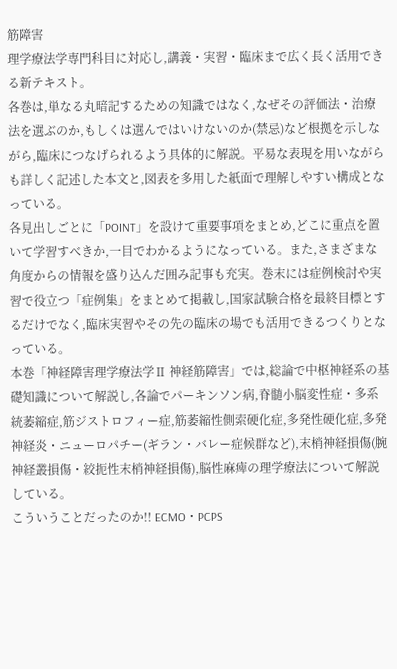筋障害
理学療法学専門科目に対応し,講義・実習・臨床まで広く長く活用できる新テキスト。
各巻は,単なる丸暗記するための知識ではなく,なぜその評価法・治療法を選ぶのか,もしくは選んではいけないのか(禁忌)など根拠を示しながら,臨床につなげられるよう具体的に解説。平易な表現を用いながらも詳しく記述した本文と,図表を多用した紙面で理解しやすい構成となっている。
各見出しごとに「POINT」を設けて重要事項をまとめ,どこに重点を置いて学習すべきか,一目でわかるようになっている。また,さまざまな角度からの情報を盛り込んだ囲み記事も充実。巻末には症例検討や実習で役立つ「症例集」をまとめて掲載し,国家試験合格を最終目標とするだけでなく,臨床実習やその先の臨床の場でも活用できるつくりとなっている。
本巻「神経障害理学療法学Ⅱ 神経筋障害」では,総論で中枢神経系の基礎知識について解説し,各論でパーキンソン病,脊髄小脳変性症・多系統萎縮症,筋ジストロフィー症,筋萎縮性側索硬化症,多発性硬化症,多発神経炎・ニューロパチー(ギラン・バレー症候群など),末梢神経損傷(腕神経叢損傷・絞扼性末梢神経損傷),脳性麻痺の理学療法について解説している。
こういうことだったのか!! ECMO・PCPS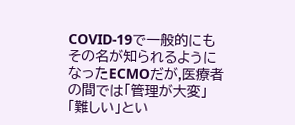COVID-19で一般的にもその名が知られるようになったECMOだが,医療者の間では「管理が大変」「難しい」とい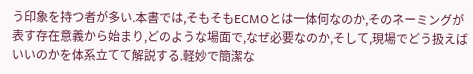う印象を持つ者が多い.本書では,そもそもECMOとは一体何なのか,そのネーミングが表す存在意義から始まり,どのような場面で,なぜ必要なのか,そして,現場でどう扱えばいいのかを体系立てて解説する.軽妙で簡潔な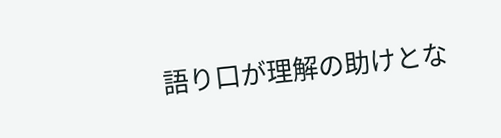語り口が理解の助けとな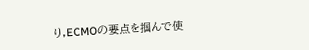り,ECMOの要点を掴んで使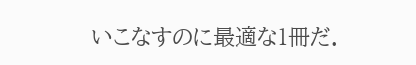いこなすのに最適な1冊だ.